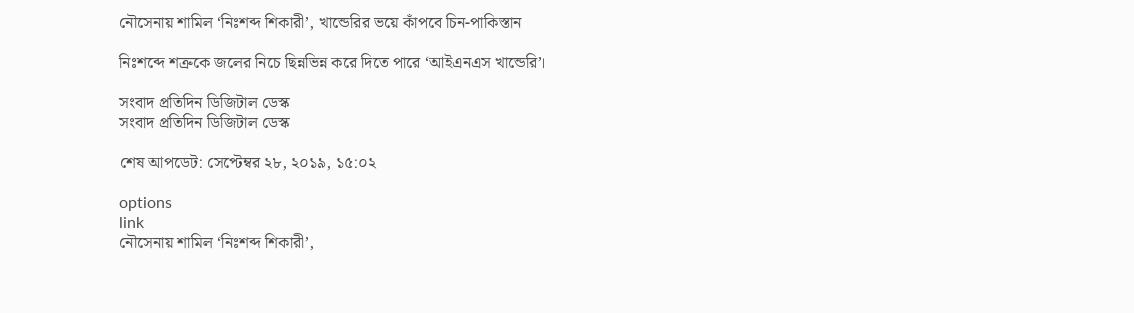নৌসেনায় শামিল ‘নিঃশব্দ শিকারী’, খান্ডেরির ভয়ে কাঁপবে চিন-পাকিস্তান

নিঃশব্দে শত্রুকে জলের নিচে ছিন্নভিন্ন করে দিতে পারে ‘আইএনএস খান্ডেরি’।

সংবাদ প্রতিদিন ডিজিটাল ডেস্ক
সংবাদ প্রতিদিন ডিজিটাল ডেস্ক

শেষ আপডেট: সেপ্টেম্বর ২৮, ২০১৯, ১৫:০২

options
link
নৌসেনায় শামিল ‘নিঃশব্দ শিকারী’,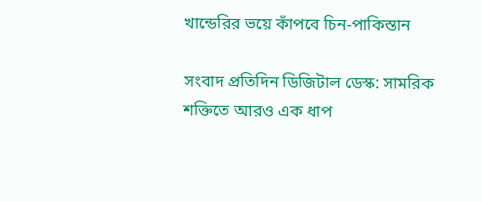খান্ডেরির ভয়ে কাঁপবে চিন-পাকিস্তান

সংবাদ প্রতিদিন ডিজিটাল ডেস্ক: সামরিক শক্তিতে আরও এক ধাপ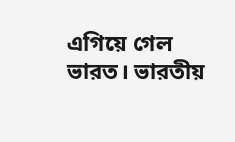এগিয়ে গেল ভারত। ভারতীয়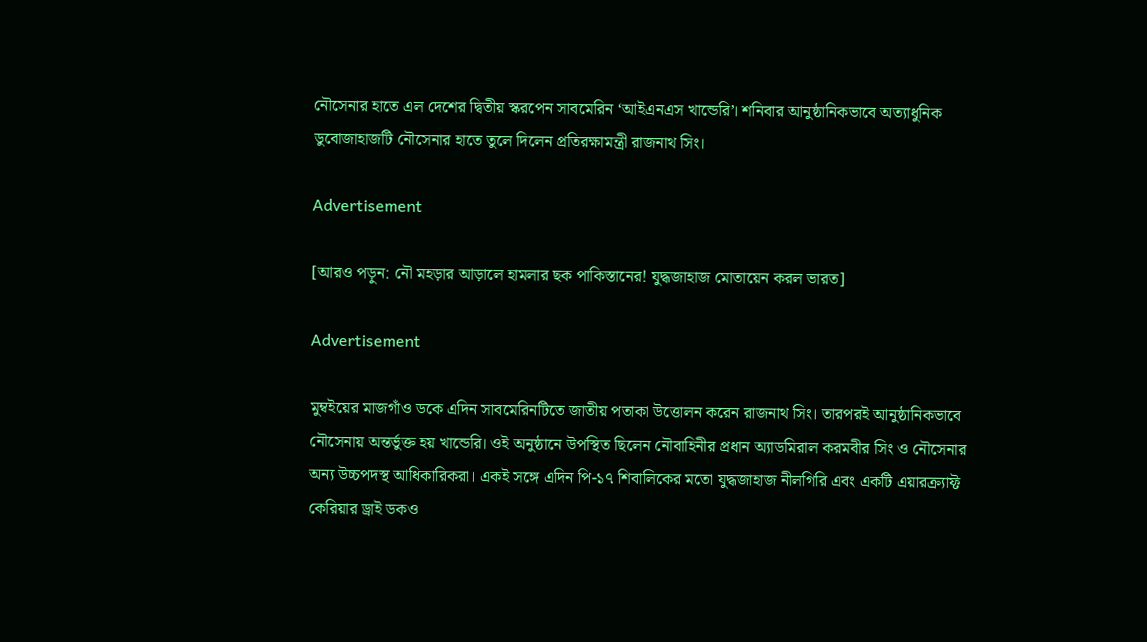নৌসেনার হাতে এল দেশের দ্বিতীয় স্করপেন সাবমেরিন ‘আইএনএস খান্ডেরি’। শনিবার আনুষ্ঠানিকভাবে অত্যাধুনিক ডুবোজাহাজটি নৌসেনার হাতে তুলে দিলেন প্রতিরক্ষামন্ত্রী রাজনাথ সিং।

Advertisement

[আরও পড়ুন: নৌ মহড়ার আড়ালে হামলার ছক পাকিস্তানের! যুদ্ধজাহাজ মোতায়েন করল ভারত]

Advertisement

মুম্বইয়ের মাজগাঁও ডকে এদিন সাবমেরিনটিতে জাতীয় পতাকা উত্তোলন করেন রাজনাথ সিং। তারপরই আনুষ্ঠানিকভাবে নৌসেনায় অন্তর্ভুক্ত হয় খান্ডেরি। ওই অনুষ্ঠানে উপস্থিত ছিলেন নৌবাহিনীর প্রধান অ্যাডমিরাল করমবীর সিং ও নৌসেনার অন্য উচ্চপদস্থ আধিকারিকরা। একই সঙ্গে এদিন পি-১৭ শিবালিকের মতো যুদ্ধজাহাজ নীলগিরি এবং একটি এয়ারক্র্যাফ্ট কেরিয়ার ড্রাই ডকও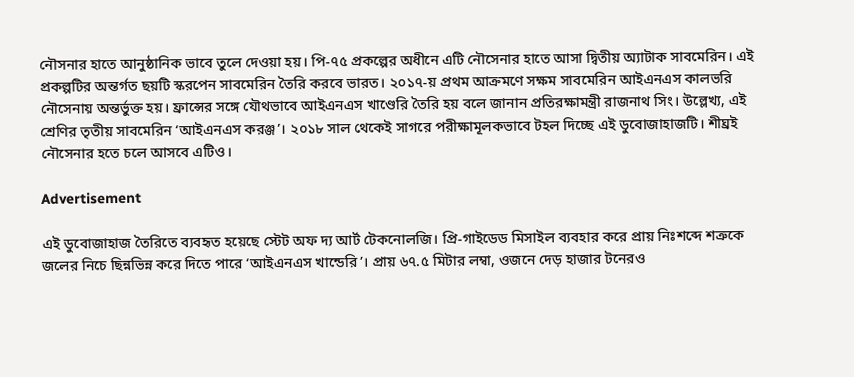নৌসনার হাতে আনুষ্ঠানিক ভাবে তুলে দেওয়া হয়। পি-৭৫ প্রকল্পের অধীনে এটি নৌসেনার হাতে আসা দ্বিতীয় অ্যাটাক সাবমেরিন। এই প্রকল্পটির অন্তর্গত ছয়টি স্করপেন সাবমেরিন তৈরি করবে ভারত। ২০১৭-য় প্রথম আক্রমণে সক্ষম সাবমেরিন আইএনএস কালভরি নৌসেনায় অন্তর্ভুক্ত হয়। ফ্রান্সের সঙ্গে যৌথভাবে আইএনএস খাণ্ডেরি তৈরি হয় বলে জানান প্রতিরক্ষামন্ত্রী রাজনাথ সিং। উল্লেখ্য, এই শ্রেণির তৃতীয় সাবমেরিন ‘আইএনএস করঞ্জ’। ২০১৮ সাল থেকেই সাগরে পরীক্ষামূলকভাবে টহল দিচ্ছে এই ডুবোজাহাজটি। শীঘ্রই নৌসেনার হতে চলে আসবে এটিও।

Advertisement

এই ডুবোজাহাজ তৈরিতে ব্যবহৃত হয়েছে স্টেট অফ দ্য আর্ট টেকনোলজি। প্রি-গাইডেড মিসাইল ব্যবহার করে প্রায় নিঃশব্দে শত্রুকে জলের নিচে ছিন্নভিন্ন করে দিতে পারে ‘আইএনএস খান্ডেরি’। প্রায় ৬৭.৫ মিটার লম্বা, ওজনে দেড় হাজার টনেরও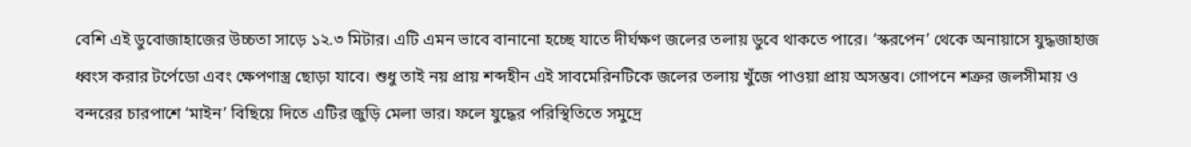বেশি এই ডুবোজাহাজের উচ্চতা সাড়ে ১২.৩ মিটার। এটি এমন ভাবে বানানো হচ্ছে যাতে দীর্ঘক্ষণ জলের তলায় ডুবে থাকতে পারে। ‘স্করপেন’ থেকে অনায়াসে যুদ্ধজাহাজ ধ্বংস করার টর্পেডো এবং ক্ষেপণাস্ত্র ছোড়া যাবে। শুধু তাই নয় প্রায় শব্দহীন এই সাবমেরিনটিকে জলের তলায় খুঁজে পাওয়া প্রায় অসম্ভব। গোপনে শত্রুর জলসীমায় ও বন্দরের চারপাশে ‘মাইন’ বিছিয়ে দিতে এটির জুড়ি মেলা ভার। ফলে যুদ্ধের পরিস্থিতিতে সমুদ্রে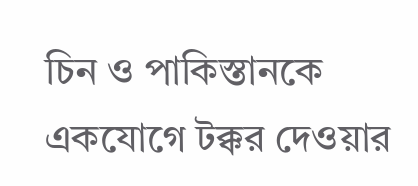চিন ও পাকিস্তানকে একযোগে টক্কর দেওয়ার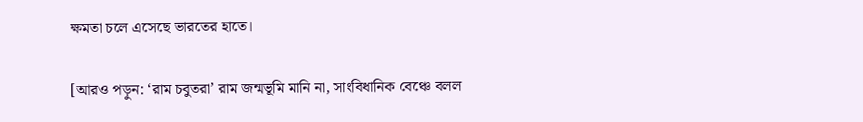ক্ষমতা চলে এসেছে ভারতের হাতে।

[আরও পড়ুন: ‘রাম চবুতরা’ রাম জন্মভূমি মানি না, সাংবিধানিক বেঞ্চে বলল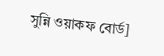সুন্নি ওয়াকফ বোর্ড]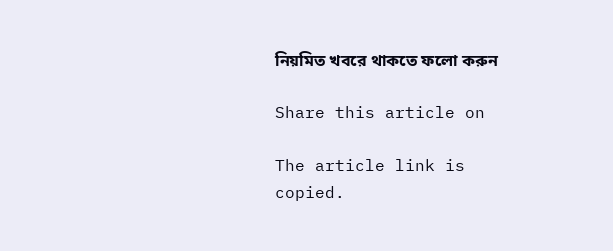নিয়মিত খবরে থাকতে ফলো করুন

Share this article on

The article link is copied.